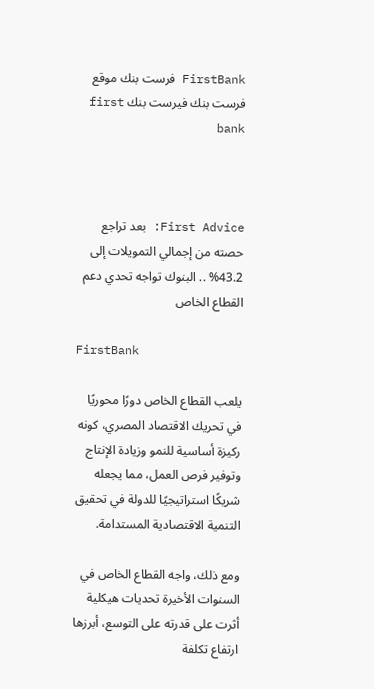FirstBank فرست بنك موقع فرست بنك فيرست بنك first bank



First Advice: بعد تراجع حصته من إجمالي التمويلات إلى 43.2% .. البنوك تواجه تحدي دعم القطاع الخاص

FirstBank

يلعب القطاع الخاص دورًا محوريًا في تحريك الاقتصاد المصري، كونه ركيزة أساسية للنمو وزيادة الإنتاج وتوفير فرص العمل، مما يجعله شريكًا استراتيجيًا للدولة في تحقيق التنمية الاقتصادية المستدامة.

ومع ذلك، واجه القطاع الخاص في السنوات الأخيرة تحديات هيكلية أثرت على قدرته على التوسع، أبرزها ارتفاع تكلفة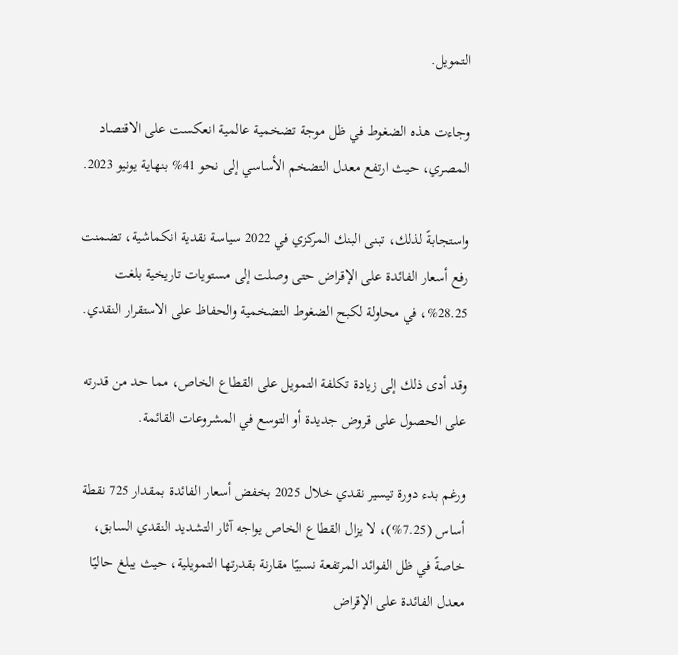التمويل.

وجاءت هذه الضغوط في ظل موجة تضخمية عالمية انعكست على الاقتصاد المصري، حيث ارتفع معدل التضخم الأساسي إلى نحو 41% بنهاية يونيو 2023.

واستجابةً لذلك، تبنى البنك المركزي في 2022 سياسة نقدية انكماشية، تضمنت رفع أسعار الفائدة على الإقراض حتى وصلت إلى مستويات تاريخية بلغت 28.25%، في محاولة لكبح الضغوط التضخمية والحفاظ على الاستقرار النقدي.

وقد أدى ذلك إلى زيادة تكلفة التمويل على القطاع الخاص، مما حد من قدرته على الحصول على قروض جديدة أو التوسع في المشروعات القائمة.

ورغم بدء دورة تيسير نقدي خلال 2025 بخفض أسعار الفائدة بمقدار 725 نقطة أساس (7.25%)، لا يزال القطاع الخاص يواجه آثار التشديد النقدي السابق، خاصةً في ظل الفوائد المرتفعة نسبيًا مقارنة بقدرتها التمويلية، حيث يبلغ حاليًا معدل الفائدة على الإقراض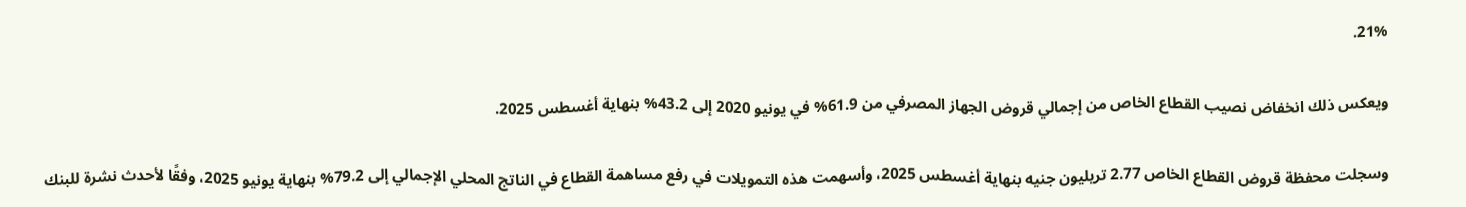21%.

ويعكس ذلك انخفاض نصيب القطاع الخاص من إجمالي قروض الجهاز المصرفي من 61.9% في يونيو 2020 إلى 43.2% بنهاية أغسطس 2025.

وسجلت محفظة قروض القطاع الخاص 2.77 تريليون جنيه بنهاية أغسطس 2025، وأسهمت هذه التمويلات في رفع مساهمة القطاع في الناتج المحلي الإجمالي إلى 79.2% بنهاية يونيو 2025، وفقًا لأحدث نشرة للبنك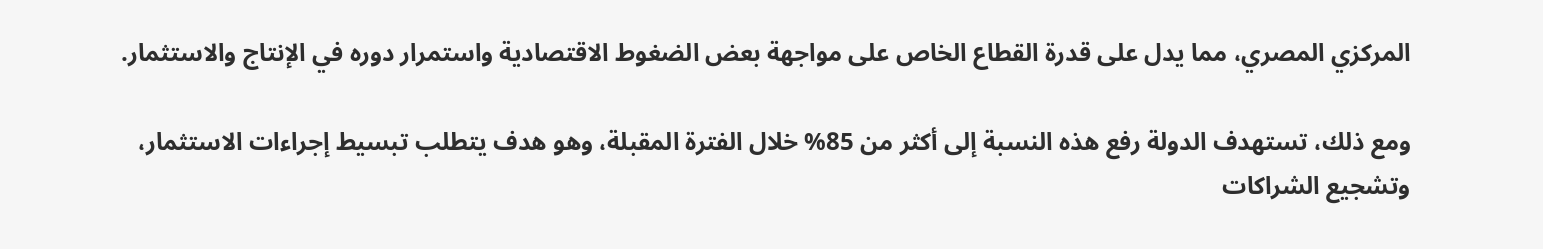المركزي المصري، مما يدل على قدرة القطاع الخاص على مواجهة بعض الضغوط الاقتصادية واستمرار دوره في الإنتاج والاستثمار.

ومع ذلك، تستهدف الدولة رفع هذه النسبة إلى أكثر من 85% خلال الفترة المقبلة، وهو هدف يتطلب تبسيط إجراءات الاستثمار، وتشجيع الشراكات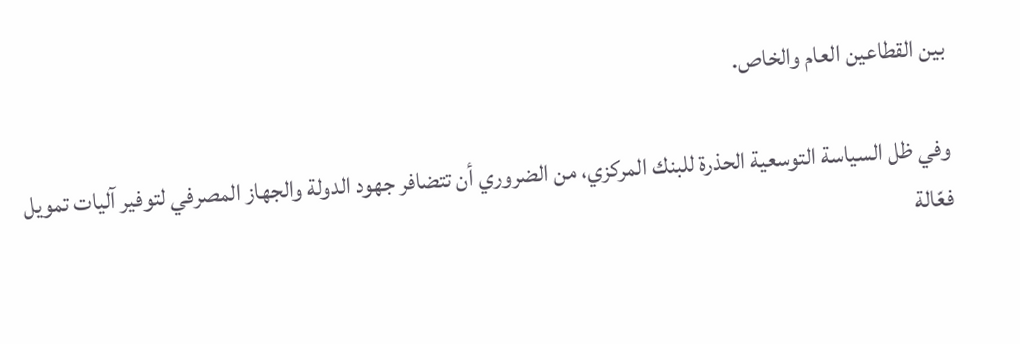بين القطاعين العام والخاص.

وفي ظل السياسة التوسعية الحذرة للبنك المركزي، من الضروري أن تتضافر جهود الدولة والجهاز المصرفي لتوفير آليات تمويل فعّالة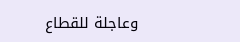وعاجلة للقطاع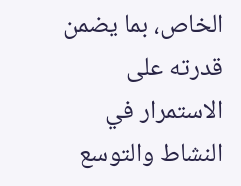الخاص، بما يضمن قدرته على الاستمرار في النشاط والتوسع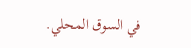في السوق المحلي.